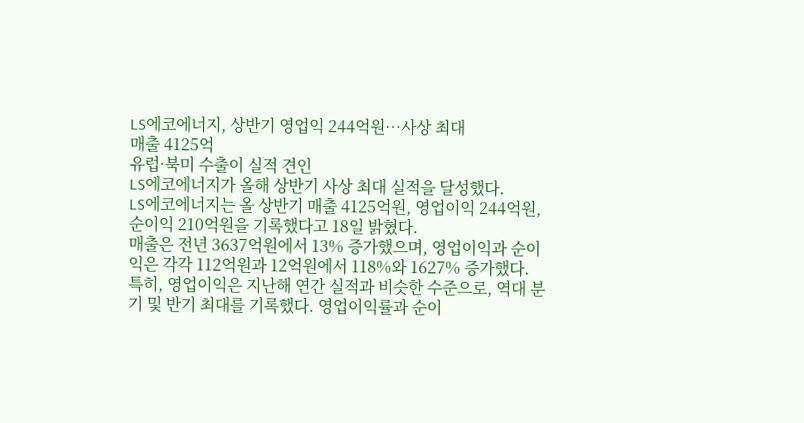LS에코에너지, 상반기 영업익 244억원…사상 최대
매출 4125억
유럽·북미 수출이 실적 견인
LS에코에너지가 올해 상반기 사상 최대 실적을 달성했다.
LS에코에너지는 올 상반기 매출 4125억원, 영업이익 244억원, 순이익 210억원을 기록했다고 18일 밝혔다.
매출은 전년 3637억원에서 13% 증가했으며, 영업이익과 순이익은 각각 112억원과 12억원에서 118%와 1627% 증가했다.
특히, 영업이익은 지난해 연간 실적과 비슷한 수준으로, 역대 분기 및 반기 최대를 기록했다. 영업이익률과 순이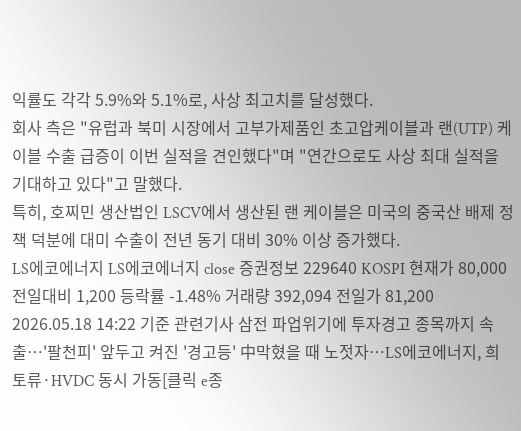익률도 각각 5.9%와 5.1%로, 사상 최고치를 달성했다.
회사 측은 "유럽과 북미 시장에서 고부가제품인 초고압케이블과 랜(UTP) 케이블 수출 급증이 이번 실적을 견인했다"며 "연간으로도 사상 최대 실적을 기대하고 있다"고 말했다.
특히, 호찌민 생산법인 LSCV에서 생산된 랜 케이블은 미국의 중국산 배제 정책 덕분에 대미 수출이 전년 동기 대비 30% 이상 증가했다.
LS에코에너지 LS에코에너지 close 증권정보 229640 KOSPI 현재가 80,000 전일대비 1,200 등락률 -1.48% 거래량 392,094 전일가 81,200 2026.05.18 14:22 기준 관련기사 삼전 파업위기에 투자경고 종목까지 속출…'팔천피' 앞두고 켜진 '경고등' 中막혔을 때 노젓자…LS에코에너지, 희토류·HVDC 동시 가동[클릭 e종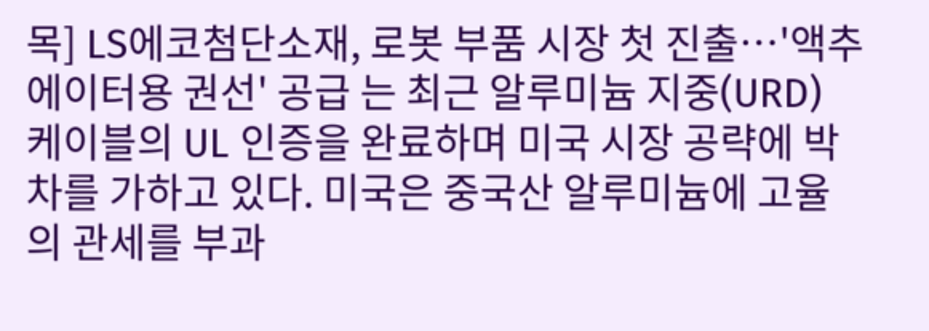목] LS에코첨단소재, 로봇 부품 시장 첫 진출…'액추에이터용 권선' 공급 는 최근 알루미늄 지중(URD) 케이블의 UL 인증을 완료하며 미국 시장 공략에 박차를 가하고 있다. 미국은 중국산 알루미늄에 고율의 관세를 부과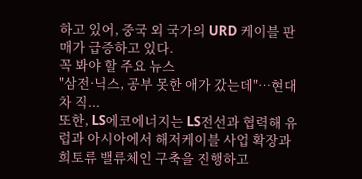하고 있어, 중국 외 국가의 URD 케이블 판매가 급증하고 있다.
꼭 봐야 할 주요 뉴스
"삼전·닉스, 공부 못한 애가 갔는데"…현대차 직...
또한, LS에코에너지는 LS전선과 협력해 유럽과 아시아에서 해저케이블 사업 확장과 희토류 밸류체인 구축을 진행하고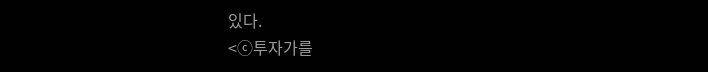있다.
<ⓒ투자가를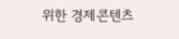위한 경제콘텐츠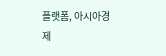플랫폼, 아시아경제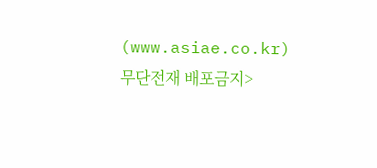(www.asiae.co.kr) 무단전재 배포금지>